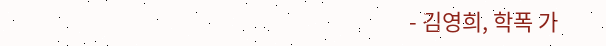- 김영희, 학폭 가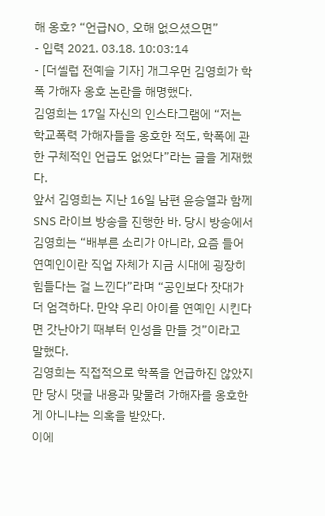해 옹호? “언급NO, 오해 없으셨으면”
- 입력 2021. 03.18. 10:03:14
- [더셀럽 전예슬 기자] 개그우먼 김영희가 학폭 가해자 옹호 논란을 해명했다.
김영희는 17일 자신의 인스타그램에 “저는 학교폭력 가해자들을 옹호한 적도, 학폭에 관한 구체적인 언급도 없었다”라는 글을 게재했다.
앞서 김영희는 지난 16일 남편 윤승열과 함께 SNS 라이브 방송을 진행한 바. 당시 방송에서 김영희는 “배부른 소리가 아니라, 요즘 들어 연예인이란 직업 자체가 지금 시대에 굉장히 힘들다는 걸 느낀다”라며 “공인보다 잣대가 더 엄격하다. 만약 우리 아이를 연예인 시킨다면 갓난아기 때부터 인성을 만들 것”이라고 말했다.
김영희는 직접적으로 학폭을 언급하진 않았지만 당시 댓글 내용과 맞물려 가해자를 옹호한 게 아니냐는 의혹을 받았다.
이에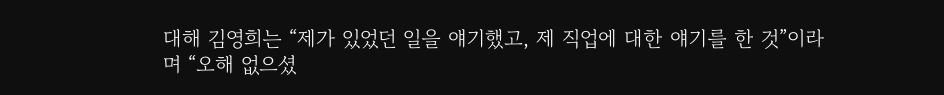대해 김영희는 “제가 있었던 일을 얘기했고, 제 직업에 대한 얘기를 한 것”이라며 “오해 없으셨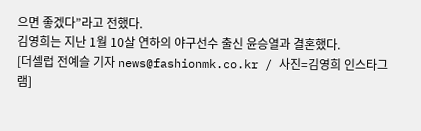으면 좋겠다”라고 전했다.
김영희는 지난 1월 10살 연하의 야구선수 출신 윤승열과 결혼했다.
[더셀럽 전예슬 기자 news@fashionmk.co.kr / 사진=김영희 인스타그램]